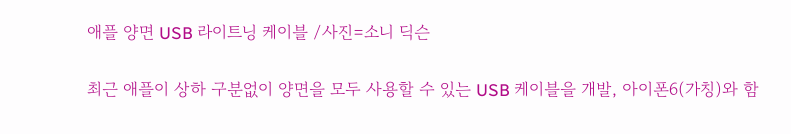애플 양면 USB 라이트닝 케이블 /사진=소니 딕슨


최근 애플이 상하 구분없이 양면을 모두 사용할 수 있는 USB 케이블을 개발, 아이폰6(가칭)와 함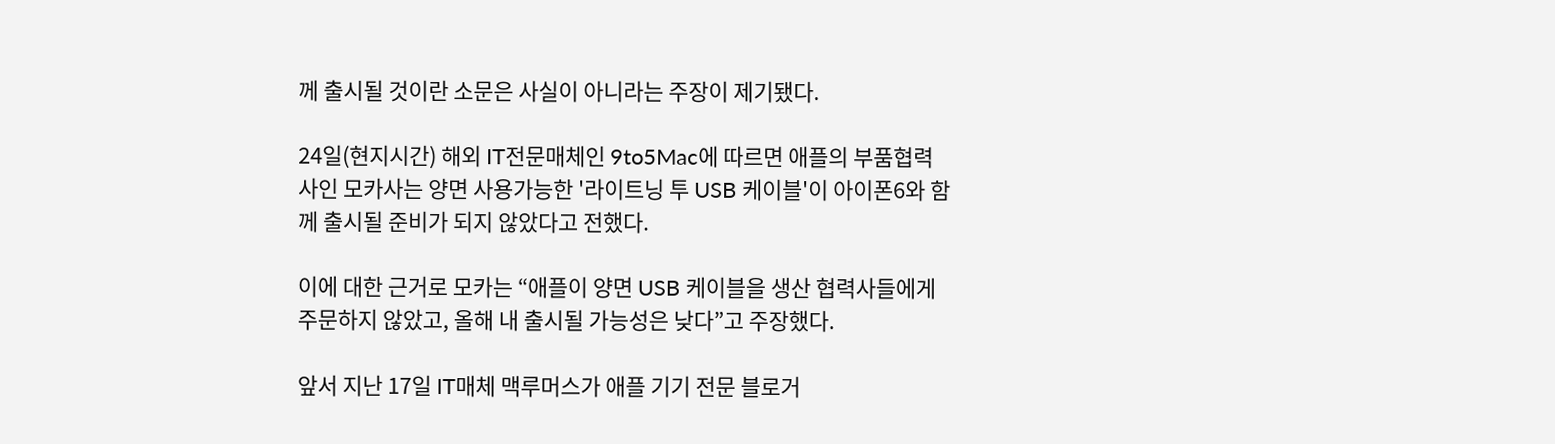께 출시될 것이란 소문은 사실이 아니라는 주장이 제기됐다.

24일(현지시간) 해외 IT전문매체인 9to5Mac에 따르면 애플의 부품협력사인 모카사는 양면 사용가능한 '라이트닝 투 USB 케이블'이 아이폰6와 함께 출시될 준비가 되지 않았다고 전했다.

이에 대한 근거로 모카는 “애플이 양면 USB 케이블을 생산 협력사들에게 주문하지 않았고, 올해 내 출시될 가능성은 낮다”고 주장했다.

앞서 지난 17일 IT매체 맥루머스가 애플 기기 전문 블로거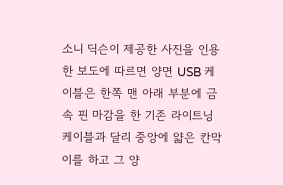소니 딕슨이 제공한 사진을 인용한 보도에 따르면 양면 USB 케이블은 한쪽 맨 아래 부분에 금속 핀 마감을 한 기존 라이트닝 케이블과 달리 중앙에 얇은 칸막이를 하고 그 양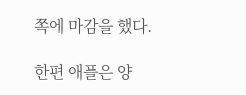쪽에 마감을 했다.

한편 애플은 양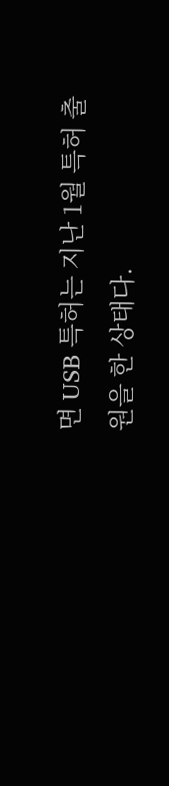면 USB 특허는 지난 1월 특허 출원을 한 상태다.